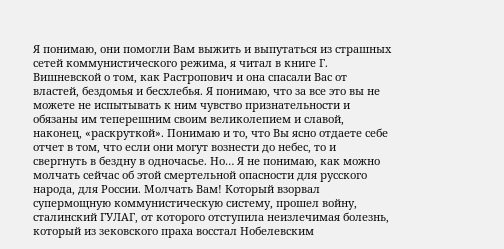Я понимаю, они помогли Вам выжить и выпутаться из страшных сетей коммунистического режима, я читал в книге Г. Вишневской о том, как Растропович и она спасали Вас от властей, бездомья и бесхлебья. Я понимаю, что за все это вы не можете не испытывать к ним чувство признательности и обязаны им теперешним своим великолепием и славой, наконец, «раскруткой». Понимаю и то, что Вы ясно отдаете себе отчет в том, что если они могут вознести до небес, то и свергнуть в бездну в одночасье. Но… Я не понимаю, как можно молчать сейчас об этой смертельной опасности для русского народа, для России. Молчать Вам! Который взорвал супермощную коммунистическую систему, прошел войну, сталинский ГУЛАГ, от которого отступила неизлечимая болезнь, который из зековского праха восстал Нобелевским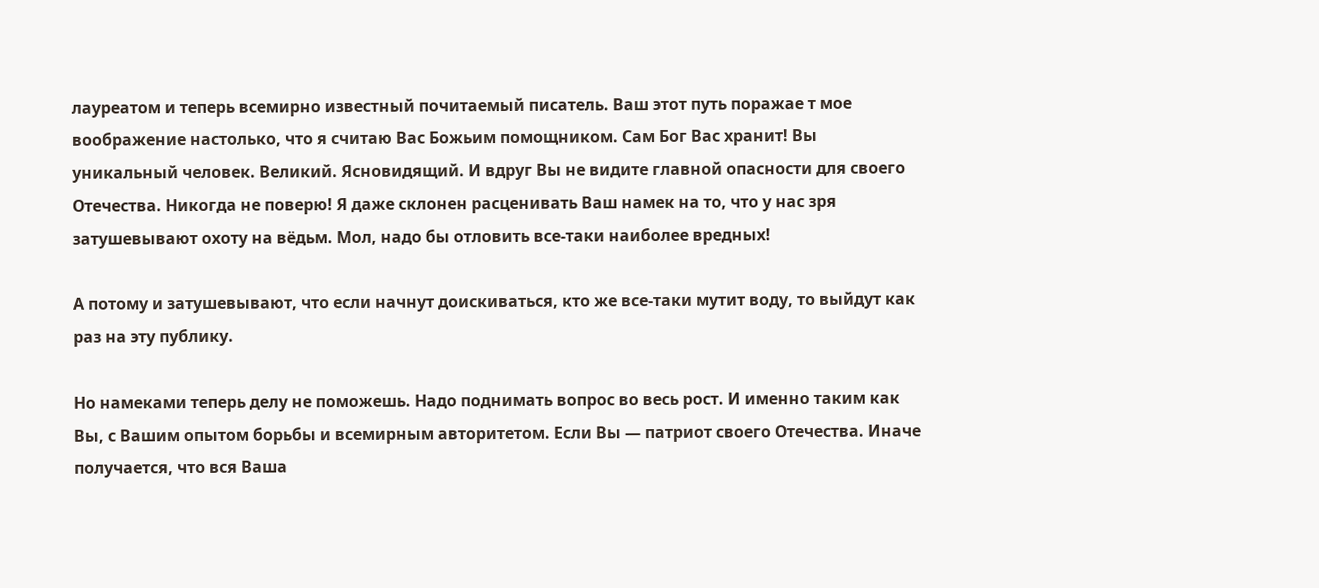лауреатом и теперь всемирно известный почитаемый писатель. Ваш этот путь поражае т мое воображение настолько, что я считаю Вас Божьим помощником. Сам Бог Вас хранит! Вы уникальный человек. Великий. Ясновидящий. И вдруг Вы не видите главной опасности для своего Отечества. Никогда не поверю! Я даже склонен расценивать Ваш намек на то, что у нас зря затушевывают охоту на вёдьм. Мол, надо бы отловить все-таки наиболее вредных!

А потому и затушевывают, что если начнут доискиваться, кто же все-таки мутит воду, то выйдут как раз на эту публику.

Но намеками теперь делу не поможешь. Надо поднимать вопрос во весь рост. И именно таким как Вы, с Вашим опытом борьбы и всемирным авторитетом. Если Вы — патриот своего Отечества. Иначе получается, что вся Ваша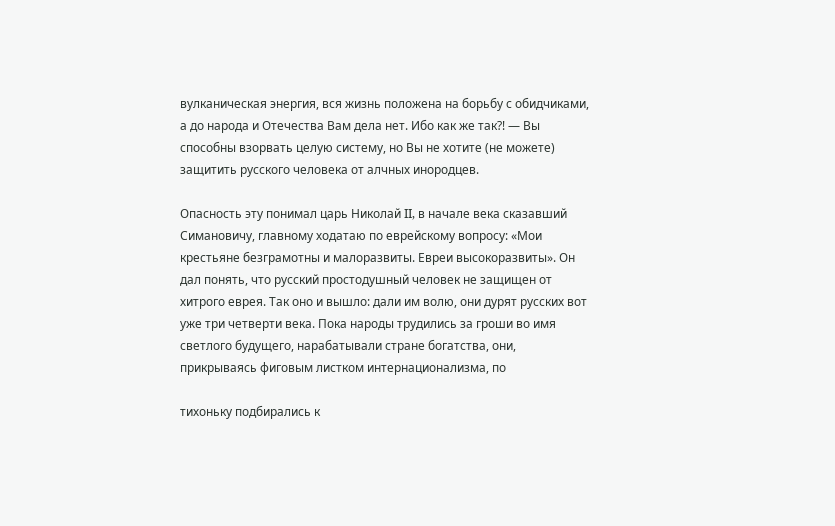вулканическая энергия, вся жизнь положена на борьбу с обидчиками, а до народа и Отечества Вам дела нет. Ибо как же так?! — Вы способны взорвать целую систему, но Вы не хотите (не можете) защитить русского человека от алчных инородцев.

Опасность эту понимал царь Николай II, в начале века сказавший Симановичу, главному ходатаю по еврейскому вопросу: «Мои крестьяне безграмотны и малоразвиты. Евреи высокоразвиты». Он дал понять, что русский простодушный человек не защищен от хитрого еврея. Так оно и вышло: дали им волю, они дурят русских вот уже три четверти века. Пока народы трудились за гроши во имя светлого будущего, нарабатывали стране богатства, они, прикрываясь фиговым листком интернационализма, по

тихоньку подбирались к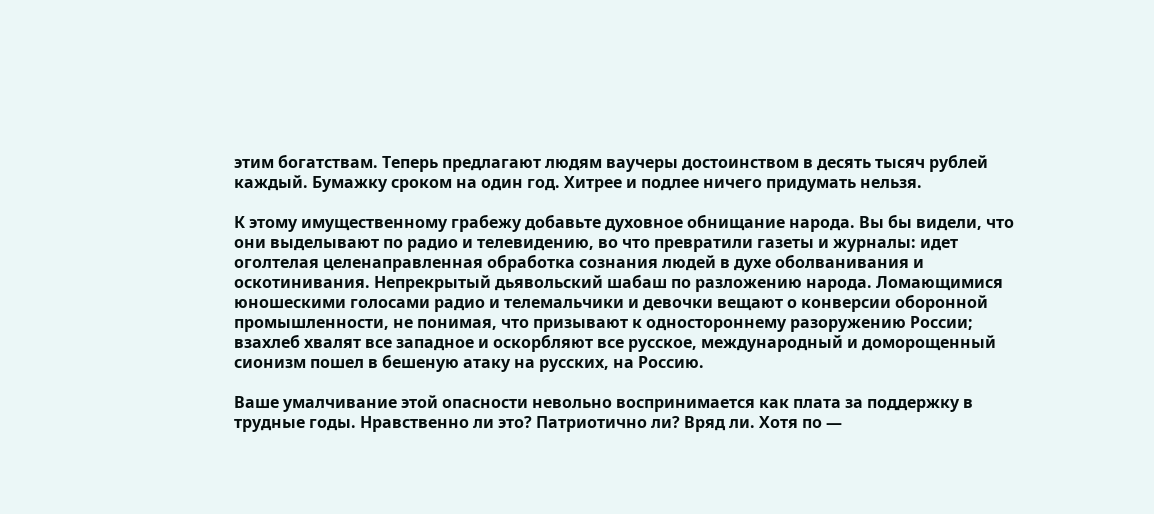этим богатствам. Теперь предлагают людям ваучеры достоинством в десять тысяч рублей каждый. Бумажку сроком на один год. Хитрее и подлее ничего придумать нельзя.

К этому имущественному грабежу добавьте духовное обнищание народа. Вы бы видели, что они выделывают по радио и телевидению, во что превратили газеты и журналы: идет оголтелая целенаправленная обработка сознания людей в духе оболванивания и оскотинивания. Непрекрытый дьявольский шабаш по разложению народа. Ломающимися юношескими голосами радио и телемальчики и девочки вещают о конверсии оборонной промышленности, не понимая, что призывают к одностороннему разоружению России; взахлеб хвалят все западное и оскорбляют все русское, международный и доморощенный сионизм пошел в бешеную атаку на русских, на Россию.

Ваше умалчивание этой опасности невольно воспринимается как плата за поддержку в трудные годы. Нравственно ли это? Патриотично ли? Вряд ли. Хотя по —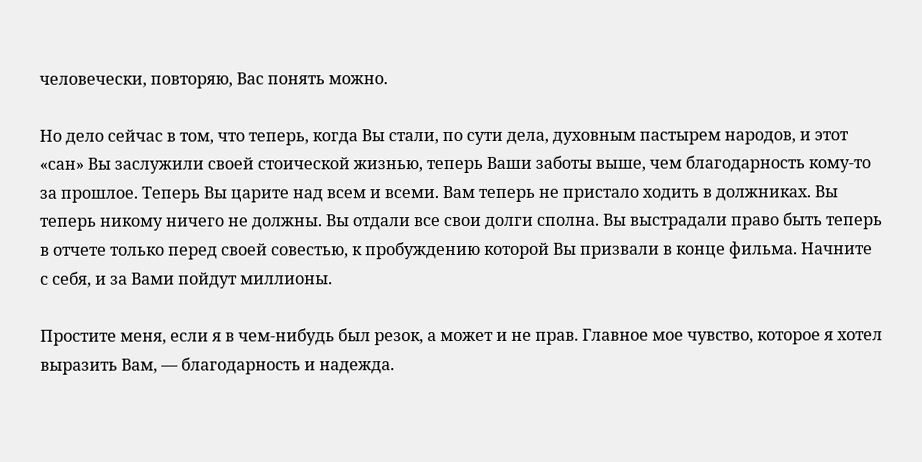человечески, повторяю, Вас понять можно.

Но дело сейчас в том, что теперь, когда Вы стали, по сути дела, духовным пастырем народов, и этот «сан» Вы заслужили своей стоической жизнью, теперь Ваши заботы выше, чем благодарность кому-то за прошлое. Теперь Вы царите над всем и всеми. Вам теперь не пристало ходить в должниках. Вы теперь никому ничего не должны. Вы отдали все свои долги сполна. Вы выстрадали право быть теперь в отчете только перед своей совестью, к пробуждению которой Вы призвали в конце фильма. Начните с себя, и за Вами пойдут миллионы.

Простите меня, если я в чем-нибудь был резок, а может и не прав. Главное мое чувство, которое я хотел выразить Вам, — благодарность и надежда.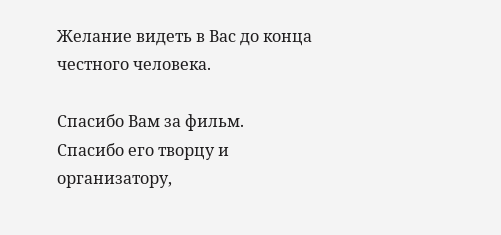Желание видеть в Вас до конца честного человека.

Спасибо Вам за фильм. Спасибо его творцу и организатору,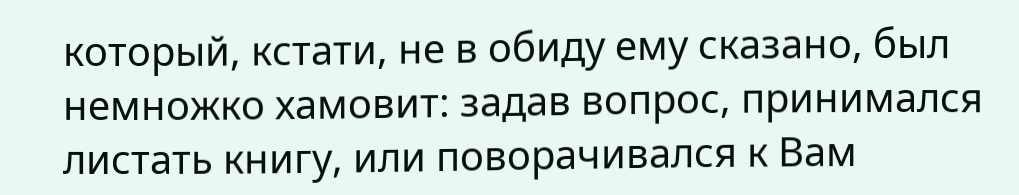который, кстати, не в обиду ему сказано, был немножко хамовит: задав вопрос, принимался листать книгу, или поворачивался к Вам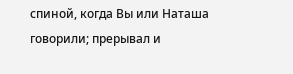спиной, когда Вы или Наташа говорили; прерывал и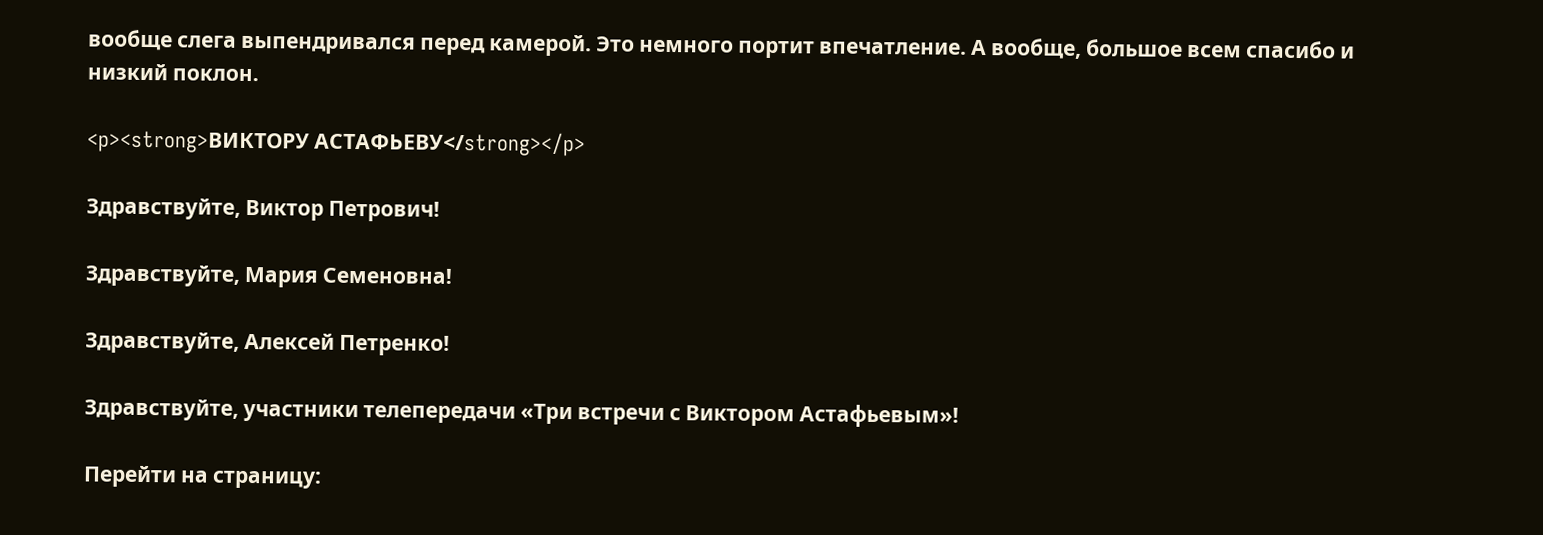вообще слега выпендривался перед камерой. Это немного портит впечатление. А вообще, большое всем спасибо и низкий поклон.

<p><strong>ВИКТОРУ АСТАФЬЕВУ</strong></p>

Здравствуйте, Виктор Петрович!

Здравствуйте, Мария Семеновна!

Здравствуйте, Алексей Петренко!

Здравствуйте, участники телепередачи «Три встречи с Виктором Астафьевым»!

Перейти на страницу: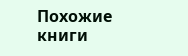Похожие книги